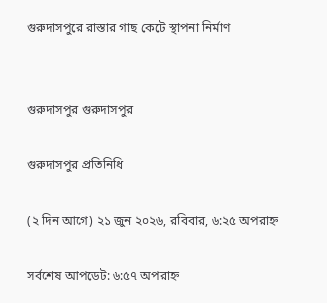গুরুদাসপুরে রাস্তার গাছ কেটে স্থাপনা নির্মাণ


গুরুদাসপুর গুরুদাসপুর

গুরুদাসপুর প্রতিনিধি

(২ দিন আগে) ২১ জুন ২০২৬, রবিবার, ৬:২৫ অপরাহ্ন

সর্বশেষ আপডেট: ৬:৫৭ অপরাহ্ন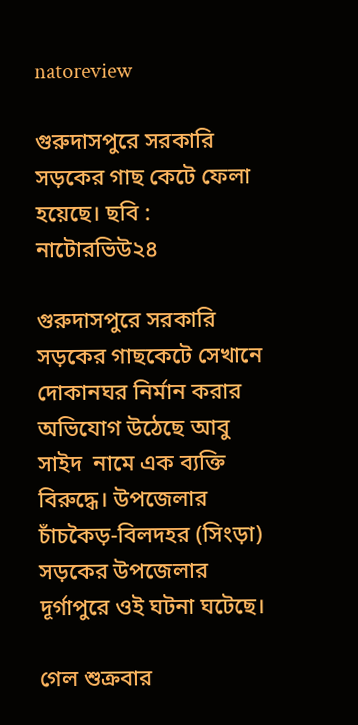natoreview

গুরুদাসপুরে সরকারি সড়কের গাছ কেটে ফেলা হয়েছে। ছবি : নাটোরভিউ২৪

গুরুদাসপুরে সরকারি সড়কের গাছকেটে সেখানে দোকানঘর নির্মান করার অভিযোগ উঠেছে আবু সাইদ  নামে এক ব্যক্তি বিরুদ্ধে। উপজেলার চাঁচকৈড়-বিলদহর (সিংড়া) সড়কের উপজেলার দূর্গাপুরে ওই ঘটনা ঘটেছে।

গেল শুক্রবার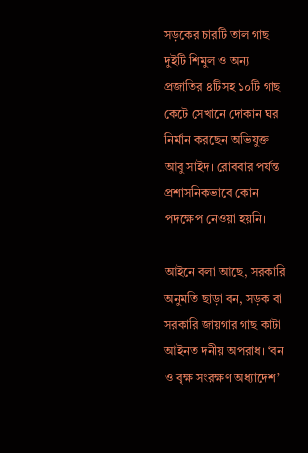সড়কের চারটি তাল গাছ দুইটি শিমুল ও অন্য প্রজাতির ৪টিসহ ১০টি গাছ কেটে সেখানে দোকান ঘর নির্মান করছেন অভিযুক্ত আবু সাইদ। রোববার পর্যন্ত প্রশাসনিকভাবে কোন পদক্ষেপ নেওয়া হয়নি।

আইনে বলা আছে, সরকারি অনুমতি ছাড়া বন, সড়ক বা সরকারি জায়গার গাছ কাটা আইনত দনীয় অপরাধ। ‘বন ও বৃক্ষ সংরক্ষণ অধ্যাদেশ’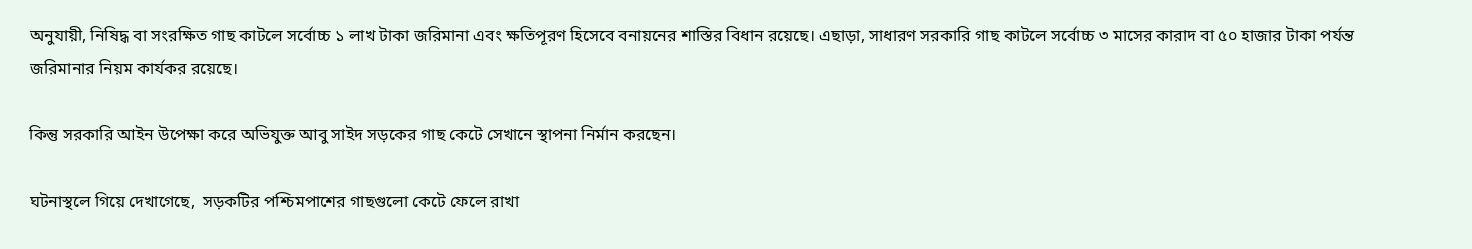অনুযায়ী, নিষিদ্ধ বা সংরক্ষিত গাছ কাটলে সর্বোচ্চ ১ লাখ টাকা জরিমানা এবং ক্ষতিপূরণ হিসেবে বনায়নের শাস্তির বিধান রয়েছে। এছাড়া, সাধারণ সরকারি গাছ কাটলে সর্বোচ্চ ৩ মাসের কারাদ বা ৫০ হাজার টাকা পর্যন্ত জরিমানার নিয়ম কার্যকর রয়েছে।

কিন্তু সরকারি আইন উপেক্ষা করে অভিযুক্ত আবু সাইদ সড়কের গাছ কেটে সেখানে স্থাপনা নির্মান করছেন।

ঘটনাস্থলে গিয়ে দেখাগেছে,  সড়কটির পশ্চিমপাশের গাছগুলো কেটে ফেলে রাখা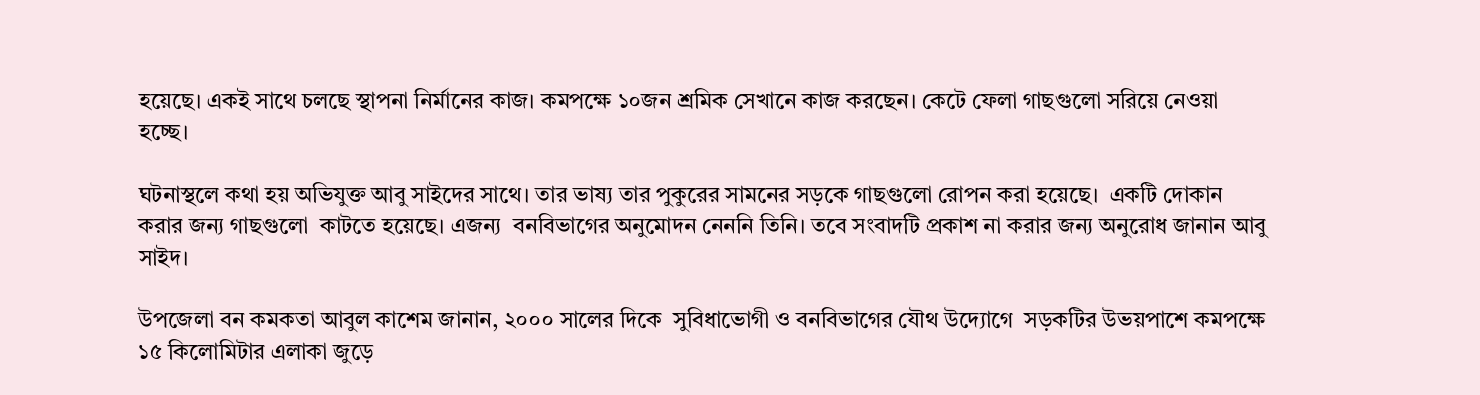হয়েছে। একই সাথে চলছে স্থাপনা নির্মানের কাজ। কমপক্ষে ১০জন শ্রমিক সেখানে কাজ করছেন। কেটে ফেলা গাছগুলো সরিয়ে নেওয়া হচ্ছে।

ঘটনাস্থলে কথা হয় অভিযুক্ত আবু সাইদের সাথে। তার ভাষ্য তার পুকুরের সামনের সড়কে গাছগুলো রোপন করা হয়েছে।  একটি দোকান করার জন্য গাছগুলো  কাটতে হয়েছে। এজন্য  বনবিভাগের অনুমোদন নেননি তিনি। তবে সংবাদটি প্রকাশ না করার জন্য অনুরোধ জানান আবু সাইদ।

উপজেলা বন কমকতা আবুল কাশেম জানান, ২০০০ সালের দিকে  সুবিধাভোগী ও বনবিভাগের যৌথ উদ্যোগে  সড়কটির উভয়পাশে কমপক্ষে ১৫ কিলোমিটার এলাকা জুড়ে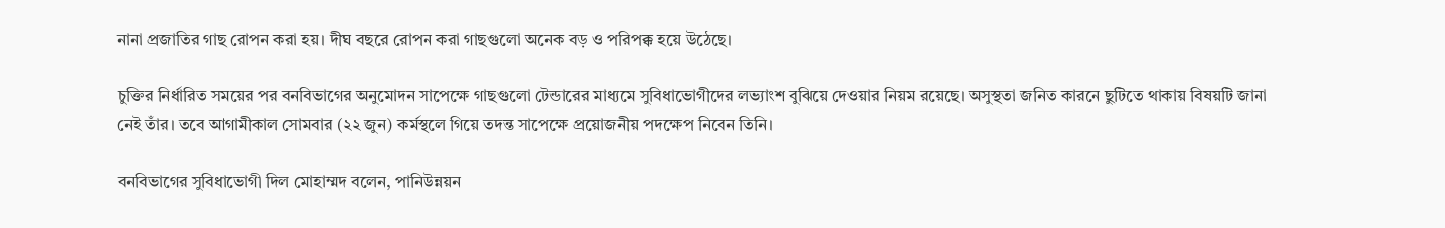নানা প্রজাতির গাছ রোপন করা হয়। দীঘ বছরে রোপন করা গাছগুলো অনেক বড় ও পরিপক্ক হয়ে উঠেছে।

চুক্তির নির্ধারিত সময়ের পর বনবিভাগের অনুমোদন সাপেক্ষে গাছগুলো টেন্ডারের মাধ্যমে সুবিধাভোগীদের লভ্যাংশ বুঝিয়ে দেওয়ার নিয়ম রয়েছে। অসুস্থতা জনিত কারনে ছুটিতে থাকায় বিষয়টি জানা নেই তাঁর। তবে আগামীকাল সোমবার (২২ জুন) কর্মস্থলে গিয়ে তদন্ত সাপেক্ষে প্রয়োজনীয় পদক্ষেপ নিবেন তিনি।

বনবিভাগের সুবিধাভোগী দিল মোহাম্মদ বলেন, পানিউন্নয়ন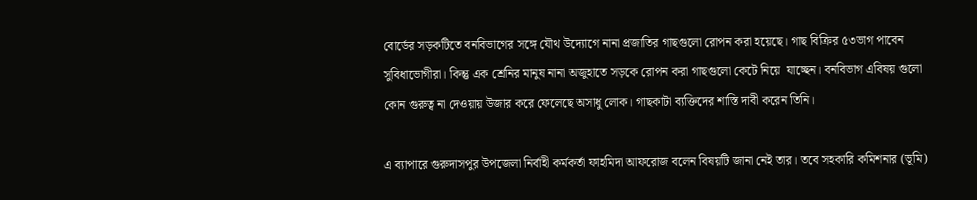বোর্ডের সড়কটিতে বনবিভাগের সঙ্গে যৌথ উদ্যোগে নানা প্রজাতির গাছগুলো রোপন করা হয়েছে। গাছ বিক্রির ৫৩ভাগ পাবেন সুবিধাভোগীরা। কিন্তু এক শ্রেনির মানুষ নানা অজুহাতে সড়কে রোপন করা গাছগুলো কেটে নিয়ে  যাচ্ছেন। বনবিভাগ এবিষয় গুলো কোন গুরুত্ব না দেওয়ায় উজার করে ফেলেছে অসাধু লোক। গাছকাটা ব্যক্তিদের শাস্তি দাবী করেন তিনি।

এ ব্যাপারে গুরুদাসপুর উপজেলা নির্বাহী কর্মকর্তা ফাহমিদা আফরোজ বলেন বিষয়টি জানা নেই তার। তবে সহকারি কমিশনার (ভূমি)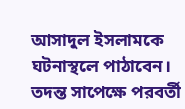আসাদুল ইসলামকে ঘটনাস্থলে পাঠাবেন। তদন্ত সাপেক্ষে পরবর্তী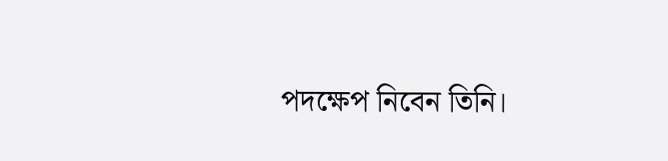পদক্ষেপ নিবেন তিনি।